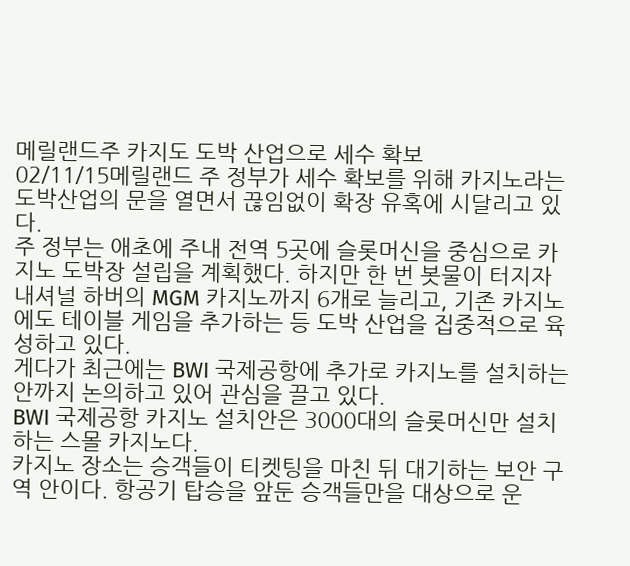메릴랜드주 카지도 도박 산업으로 세수 확보
02/11/15메릴랜드 주 정부가 세수 확보를 위해 카지노라는 도박산업의 문을 열면서 끊임없이 확장 유혹에 시달리고 있다.
주 정부는 애초에 주내 전역 5곳에 슬롯머신을 중심으로 카지노 도박장 설립을 계획했다. 하지만 한 번 봇물이 터지자 내셔널 하버의 MGM 카지노까지 6개로 늘리고, 기존 카지노에도 테이블 게임을 추가하는 등 도박 산업을 집중적으로 육성하고 있다.
게다가 최근에는 BWI 국제공항에 추가로 카지노를 설치하는 안까지 논의하고 있어 관심을 끌고 있다.
BWI 국제공항 카지노 설치안은 3000대의 슬롯머신만 설치하는 스몰 카지노다.
카지노 장소는 승객들이 티켓팅을 마친 뒤 대기하는 보안 구역 안이다. 항공기 탑승을 앞둔 승객들만을 대상으로 운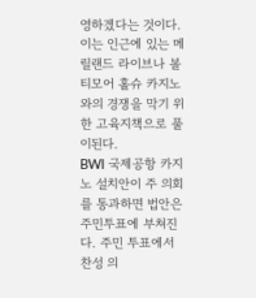영하겠다는 것이다.
이는 인근에 있는 메릴랜드 라이브나 볼티모어 홀슈 카지노와의 경쟁을 막기 위한 고육지책으로 풀이된다.
BWI 국제공항 카지노 설치안이 주 의회를 통과하면 법안은 주민투표에 부쳐진다. 주민 투표에서 찬성 의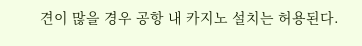견이 많을 경우 공항 내 카지노 설치는 허용된다.